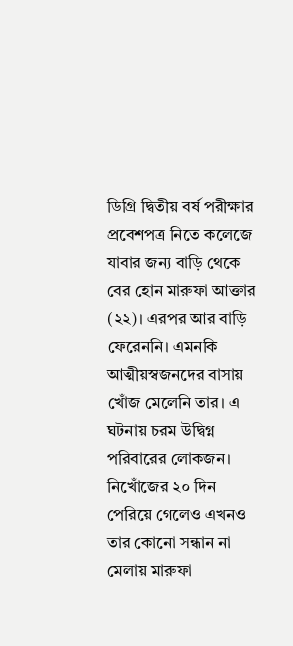ডিগ্রি দ্বিতীয় বর্ষ পরীক্ষার প্রবেশপত্র নিতে কলেজে যাবার জন্য বাড়ি থেকে বের হোন মারুফা আক্তার (২২)। এরপর আর বাড়ি ফেরেননি। এমনকি আত্মীয়স্বজনদের বাসায় খোঁজ মেলেনি তার। এ ঘটনায় চরম উদ্বিগ্ন পরিবারের লোকজন। নিখোঁজের ২০ দিন পেরিয়ে গেলেও এখনও তার কোনো সন্ধান না মেলায় মারুফা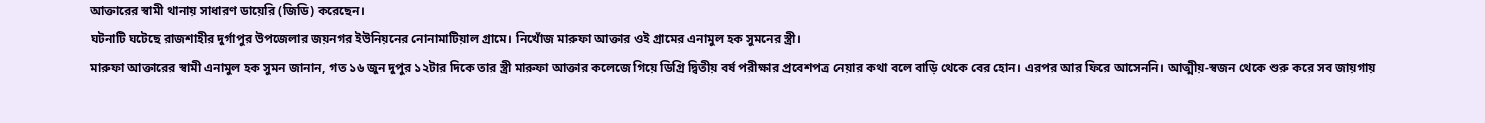আক্তারের স্বামী থানায় সাধারণ ডায়েরি (জিডি) করেছেন।
ঘটনাটি ঘটেছে রাজশাহীর দুর্গাপুর উপজেলার জয়নগর ইউনিয়নের নোনামাটিয়াল গ্রামে। নিখোঁজ মারুফা আক্তার ওই গ্রামের এনামুল হক সুমনের স্ত্রী।
মারুফা আক্তারের স্বামী এনামুল হক সুমন জানান, গত ১৬ জুন দুপুর ১২টার দিকে তার স্ত্রী মারুফা আক্তার কলেজে গিয়ে ডিগ্রি দ্বিতীয় বর্ষ পরীক্ষার প্রবেশপত্র নেয়ার কথা বলে বাড়ি থেকে বের হোন। এরপর আর ফিরে আসেননি। আত্মীয়-স্বজন থেকে শুরু করে সব জায়গায়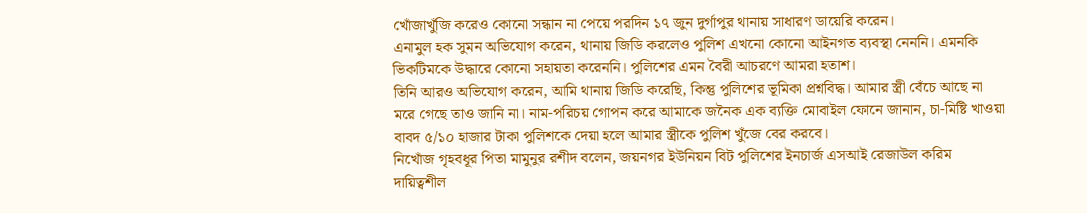খোঁজাখুঁজি করেও কোনো সন্ধান না পেয়ে পরদিন ১৭ জুন দুর্গাপুর থানায় সাধারণ ডায়েরি করেন।
এনামুল হক সুমন অভিযোগ করেন, থানায় জিডি করলেও পুলিশ এখনো কোনো আইনগত ব্যবস্থা নেননি। এমনকি ভিকটিমকে উদ্ধারে কোনো সহায়তা করেননি। পুলিশের এমন বৈরী আচরণে আমরা হতাশ।
তিনি আরও অভিযোগ করেন, আমি থানায় জিডি করেছি, কিন্তু পুলিশের ভূমিকা প্রশ্নবিদ্ধ। আমার স্ত্রী বেঁচে আছে না মরে গেছে তাও জানি না। নাম-পরিচয় গোপন করে আমাকে জনৈক এক ব্যক্তি মোবাইল ফোনে জানান, চা-মিষ্টি খাওয়া বাবদ ৫/১০ হাজার টাকা পুলিশকে দেয়া হলে আমার স্ত্রীকে পুলিশ খুঁজে বের করবে।
নিখোঁজ গৃহবধূর পিতা মামুনুর রশীদ বলেন, জয়নগর ইউনিয়ন বিট পুলিশের ইনচার্জ এসআই রেজাউল করিম দায়িত্বশীল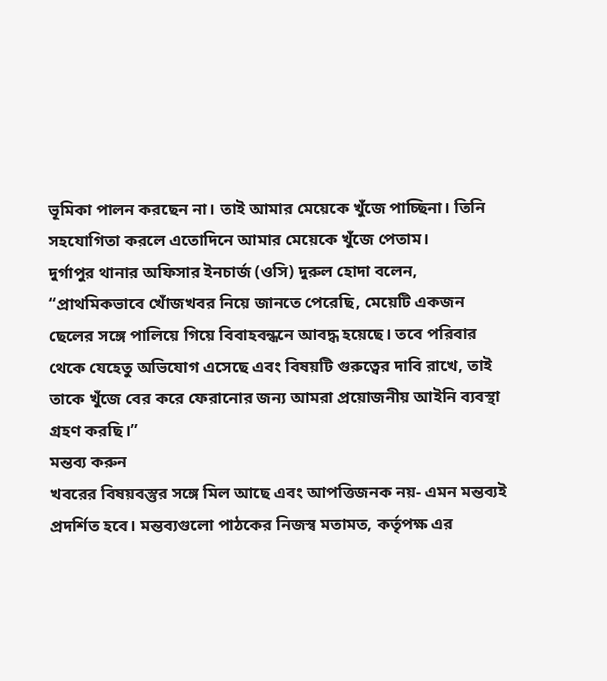ভূমিকা পালন করছেন না। তাই আমার মেয়েকে খুঁজে পাচ্ছিনা। তিনি সহযোগিতা করলে এতোদিনে আমার মেয়েকে খুঁজে পেতাম।
দুর্গাপুর থানার অফিসার ইনচার্জ (ওসি) দুরুল হোদা বলেন, “প্রাথমিকভাবে খোঁজখবর নিয়ে জানতে পেরেছি, মেয়েটি একজন ছেলের সঙ্গে পালিয়ে গিয়ে বিবাহবন্ধনে আবদ্ধ হয়েছে। তবে পরিবার থেকে যেহেতু অভিযোগ এসেছে এবং বিষয়টি গুরুত্বের দাবি রাখে, তাই তাকে খুঁজে বের করে ফেরানোর জন্য আমরা প্রয়োজনীয় আইনি ব্যবস্থা গ্রহণ করছি।”
মন্তব্য করুন
খবরের বিষয়বস্তুর সঙ্গে মিল আছে এবং আপত্তিজনক নয়- এমন মন্তব্যই প্রদর্শিত হবে। মন্তব্যগুলো পাঠকের নিজস্ব মতামত, কর্তৃপক্ষ এর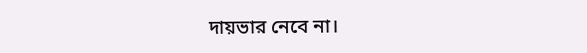দায়ভার নেবে না।